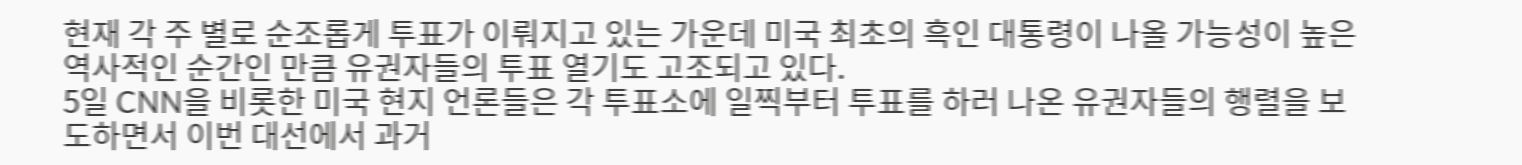현재 각 주 별로 순조롭게 투표가 이뤄지고 있는 가운데 미국 최초의 흑인 대통령이 나올 가능성이 높은 역사적인 순간인 만큼 유권자들의 투표 열기도 고조되고 있다.
5일 CNN을 비롯한 미국 현지 언론들은 각 투표소에 일찍부터 투표를 하러 나온 유권자들의 행렬을 보도하면서 이번 대선에서 과거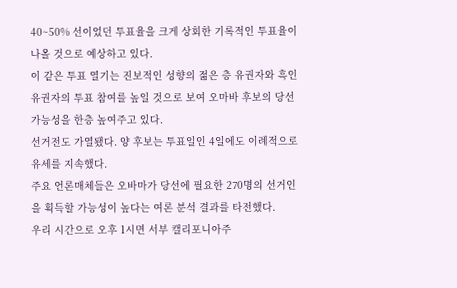40~50% 선이었던 투표율을 크게 상회한 기록적인 투표율이 나올 것으로 예상하고 있다.
이 같은 투표 열기는 진보적인 성향의 젊은 층 유권자와 흑인 유권자의 투표 참여를 높일 것으로 보여 오마바 후보의 당선 가능성을 한층 높여주고 있다.
선거전도 가열됐다. 양 후보는 투표일인 4일에도 이례적으로 유세를 지속했다.
주요 언론매체들은 오바마가 당선에 필요한 270명의 선거인을 획득할 가능성이 높다는 여론 분석 결과를 타전했다.
우리 시간으로 오후 1시면 서부 캘리포니아주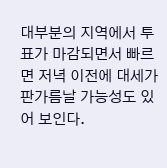대부분의 지역에서 투표가 마감되면서 빠르면 저녁 이전에 대세가 판가름날 가능성도 있어 보인다.